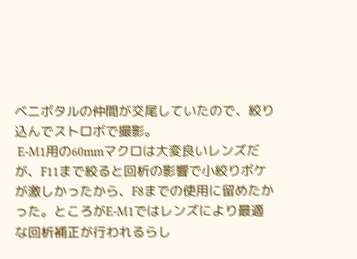ベニボタルの仲間が交尾していたので、絞り込んでストロボで撮影。
 E-M1用の60mmマクロは大変良いレンズだが、F11まで絞ると回析の影響で小絞りボケが激しかったから、F8までの使用に留めたかった。ところがE-M1ではレンズにより最適な回析補正が行われるらし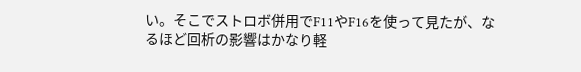い。そこでストロボ併用でF11やF16を使って見たが、なるほど回析の影響はかなり軽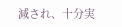減され、十分実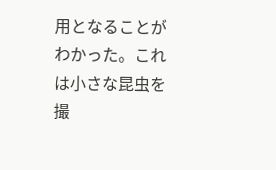用となることがわかった。これは小さな昆虫を撮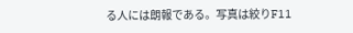る人には朗報である。写真は絞りF11